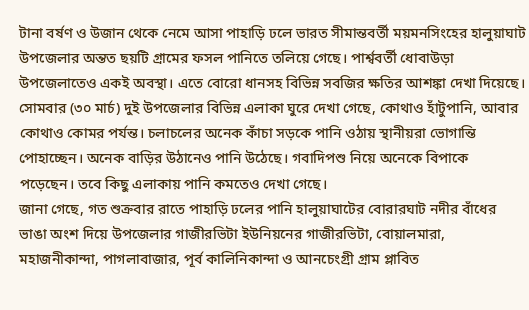টানা বর্ষণ ও উজান থেকে নেমে আসা পাহাড়ি ঢলে ভারত সীমান্তবর্তী ময়মনসিংহের হালুয়াঘাট উপজেলার অন্তত ছয়টি গ্রামের ফসল পানিতে তলিয়ে গেছে। পার্শ্ববর্তী ধোবাউড়া উপজেলাতেও একই অবস্থা। এতে বোরো ধানসহ বিভিন্ন সবজির ক্ষতির আশঙ্কা দেখা দিয়েছে।
সোমবার (৩০ মার্চ) দুই উপজেলার বিভিন্ন এলাকা ঘুরে দেখা গেছে, কোথাও হাঁটুপানি, আবার কোথাও কোমর পর্যন্ত। চলাচলের অনেক কাঁচা সড়কে পানি ওঠায় স্থানীয়রা ভোগান্তি পোহাচ্ছেন। অনেক বাড়ির উঠানেও পানি উঠেছে। গবাদিপশু নিয়ে অনেকে বিপাকে পড়েছেন। তবে কিছু এলাকায় পানি কমতেও দেখা গেছে।
জানা গেছে, গত শুক্রবার রাতে পাহাড়ি ঢলের পানি হালুয়াঘাটের বোরারঘাট নদীর বাঁধের ভাঙা অংশ দিয়ে উপজেলার গাজীরভিটা ইউনিয়নের গাজীরভিটা, বোয়ালমারা, মহাজনীকান্দা, পাগলাবাজার, পূর্ব কালিনিকান্দা ও আনচেংগ্রী গ্রাম প্লাবিত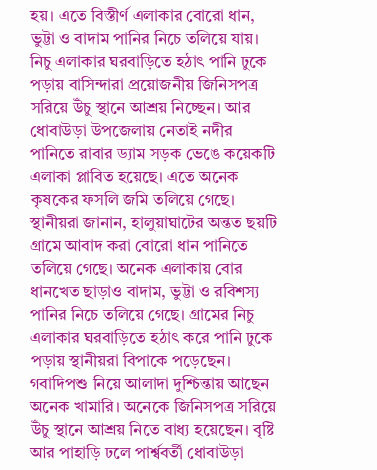হয়। এতে বিস্তীর্ণ এলাকার বোরো ধান, ভুট্টা ও বাদাম পানির নিচে তলিয়ে যায়। নিচু এলাকার ঘরবাড়িতে হঠাৎ পানি ঢুকে পড়ায় বাসিন্দারা প্রয়োজনীয় জিনিসপত্র সরিয়ে উঁচু স্থানে আশ্রয় নিচ্ছেন। আর ধোবাউড়া উপজেলায় নেতাই নদীর পানিতে রাবার ড্যাম সড়ক ভেঙে কয়েকটি এলাকা প্লাবিত হয়েছে। এতে অনেক কৃষকের ফসলি জমি তলিয়ে গেছে।
স্থানীয়রা জানান, হালুয়াঘাটের অন্তত ছয়টি গ্রামে আবাদ করা বোরো ধান পানিতে তলিয়ে গেছে। অনেক এলাকায় বোর ধানখেত ছাড়াও বাদাম, ভুট্টা ও রবিশস্য পানির নিচে তলিয়ে গেছে। গ্রামের নিচু এলাকার ঘরবাড়িতে হঠাৎ করে পানি ঢুকে পড়ায় স্থানীয়রা বিপাকে পড়েছেন। গবাদিপশু নিয়ে আলাদা দুশ্চিন্তায় আছেন অনেক খামারি। অনেকে জিনিসপত্র সরিয়ে উঁচু স্থানে আশ্রয় নিতে বাধ্য হয়েছেন। বৃষ্টি আর পাহাড়ি ঢলে পার্শ্ববর্তী ধোবাউড়া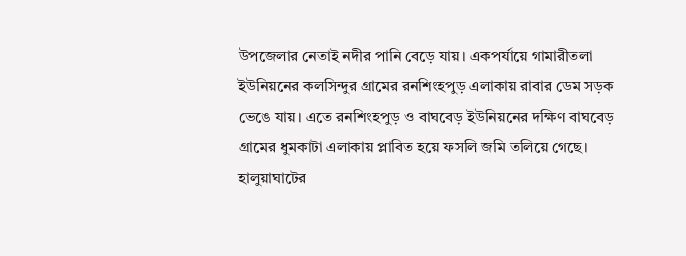উপজেলার নেতাই নদীর পানি বেড়ে যায়। একপর্যায়ে গামারীতলা ইউনিয়নের কলসিন্দুর গ্রামের রনশিংহপুড় এলাকায় রাবার ডেম সড়ক ভেঙে যায়। এতে রনশিংহপুড় ও বাঘবেড় ইউনিয়নের দক্ষিণ বাঘবেড় গ্রামের ধুমকাটা এলাকায় প্লাবিত হয়ে ফসলি জমি তলিয়ে গেছে।
হালুয়াঘাটের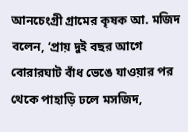আনচেংগ্রী গ্রামের কৃষক আ. মজিদ বলেন, ‘প্রায় দুই বছর আগে বোরারঘাট বাঁধ ভেঙে যাওয়ার পর থেকে পাহাড়ি ঢলে মসজিদ,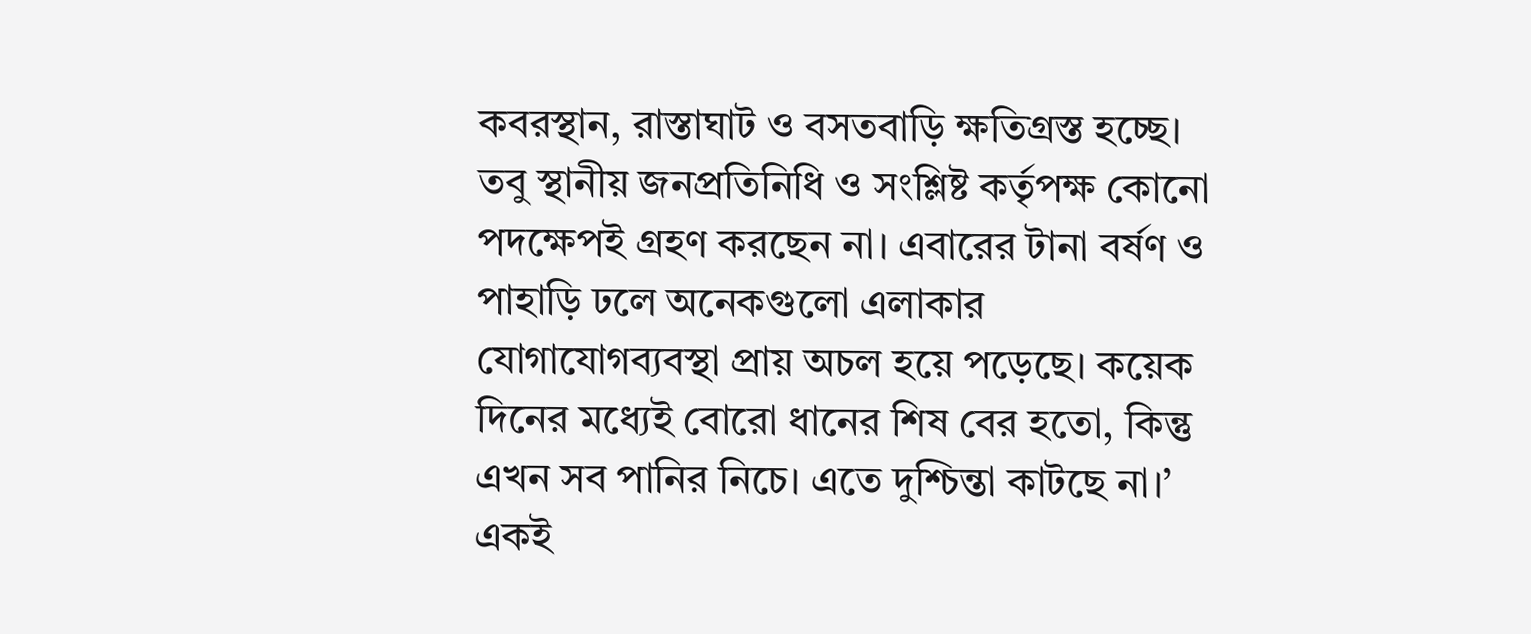কবরস্থান, রাস্তাঘাট ও বসতবাড়ি ক্ষতিগ্রস্ত হচ্ছে। তবু স্থানীয় জনপ্রতিনিধি ও সংশ্লিষ্ট কর্তৃপক্ষ কোনো পদক্ষেপই গ্রহণ করছেন না। এবারের টানা বর্ষণ ও পাহাড়ি ঢলে অনেকগুলো এলাকার যোগাযোগব্যবস্থা প্রায় অচল হয়ে পড়েছে। কয়েক দিনের মধ্যেই বোরো ধানের শিষ বের হতো, কিন্তু এখন সব পানির নিচে। এতে দুশ্চিন্তা কাটছে না।’
একই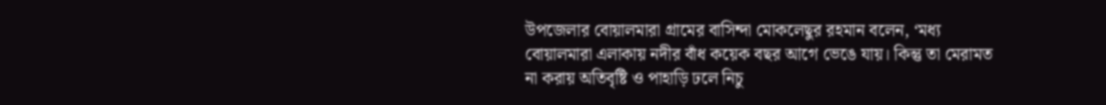উপজেলার বোয়ালমারা গ্রামের বাসিন্দা মোকলেছুর রহমান বলেন, ‘মধ্য বোয়ালমারা এলাকায় নদীর বাঁধ কয়েক বছর আগে ভেঙে যায়। কিন্তু তা মেরামত না করায় অতিবৃষ্টি ও পাহাড়ি ঢলে নিচু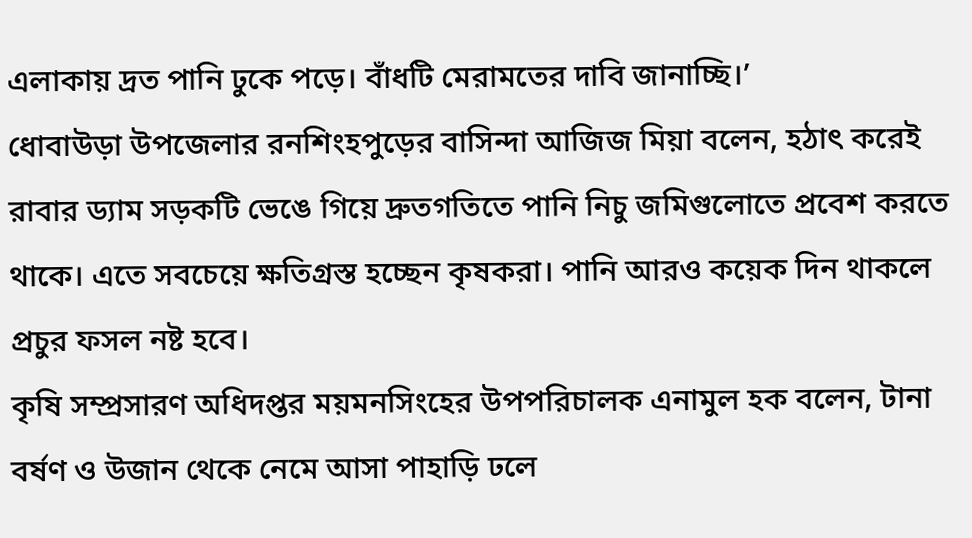এলাকায় দ্রত পানি ঢুকে পড়ে। বাঁধটি মেরামতের দাবি জানাচ্ছি।’
ধোবাউড়া উপজেলার রনশিংহপুড়ের বাসিন্দা আজিজ মিয়া বলেন, হঠাৎ করেই রাবার ড্যাম সড়কটি ভেঙে গিয়ে দ্রুতগতিতে পানি নিচু জমিগুলোতে প্রবেশ করতে থাকে। এতে সবচেয়ে ক্ষতিগ্রস্ত হচ্ছেন কৃষকরা। পানি আরও কয়েক দিন থাকলে প্রচুর ফসল নষ্ট হবে।
কৃষি সম্প্রসারণ অধিদপ্তর ময়মনসিংহের উপপরিচালক এনামুল হক বলেন, টানা বর্ষণ ও উজান থেকে নেমে আসা পাহাড়ি ঢলে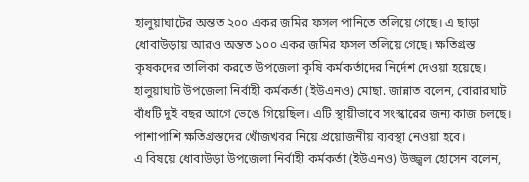হালুয়াঘাটের অন্তত ২০০ একর জমির ফসল পানিতে তলিয়ে গেছে। এ ছাড়া ধোবাউড়ায় আরও অন্তত ১০০ একর জমির ফসল তলিয়ে গেছে। ক্ষতিগ্রস্ত কৃষকদের তালিকা করতে উপজেলা কৃষি কর্মকর্তাদের নির্দেশ দেওয়া হয়েছে।
হালুয়াঘাট উপজেলা নির্বাহী কর্মকর্তা (ইউএনও) মোছা. জান্নাত বলেন, বোরারঘাট বাঁধটি দুই বছর আগে ভেঙে গিয়েছিল। এটি স্থায়ীভাবে সংস্কারের জন্য কাজ চলছে। পাশাপাশি ক্ষতিগ্রস্তদের খোঁজখবর নিয়ে প্রয়োজনীয় ব্যবস্থা নেওয়া হবে।
এ বিষয়ে ধোবাউড়া উপজেলা নির্বাহী কর্মকর্তা (ইউএনও) উজ্জ্বল হোসেন বলেন,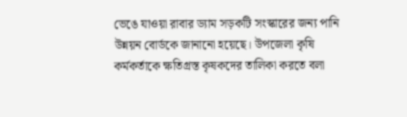ভেঙে যাওয়া রাবার ড্যাম সড়কটি সংস্কারের জন্য পানি উন্নয়ন বোর্ডকে জানানো হয়েছে। উপজেলা কৃষি কর্মকর্তাকে ক্ষতিগ্রস্ত কৃষকদের তালিকা করতে বলা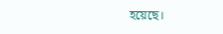হয়েছে।